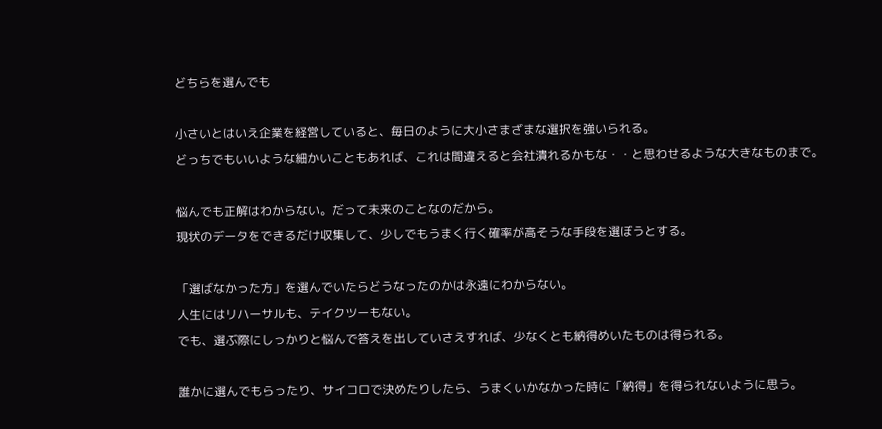どちらを選んでも

小さいとはいえ企業を経営していると、毎日のように大小さまざまな選択を強いられる。
どっちでもいいような細かいこともあれば、これは間違えると会社潰れるかもな・・と思わせるような大きなものまで。

悩んでも正解はわからない。だって未来のことなのだから。
現状のデータをできるだけ収集して、少しでもうまく行く確率が高そうな手段を選ぼうとする。

「選ばなかった方」を選んでいたらどうなったのかは永遠にわからない。
人生にはリハーサルも、テイクツーもない。
でも、選ぶ際にしっかりと悩んで答えを出していさえすれば、少なくとも納得めいたものは得られる。

誰かに選んでもらったり、サイコロで決めたりしたら、うまくいかなかった時に「納得」を得られないように思う。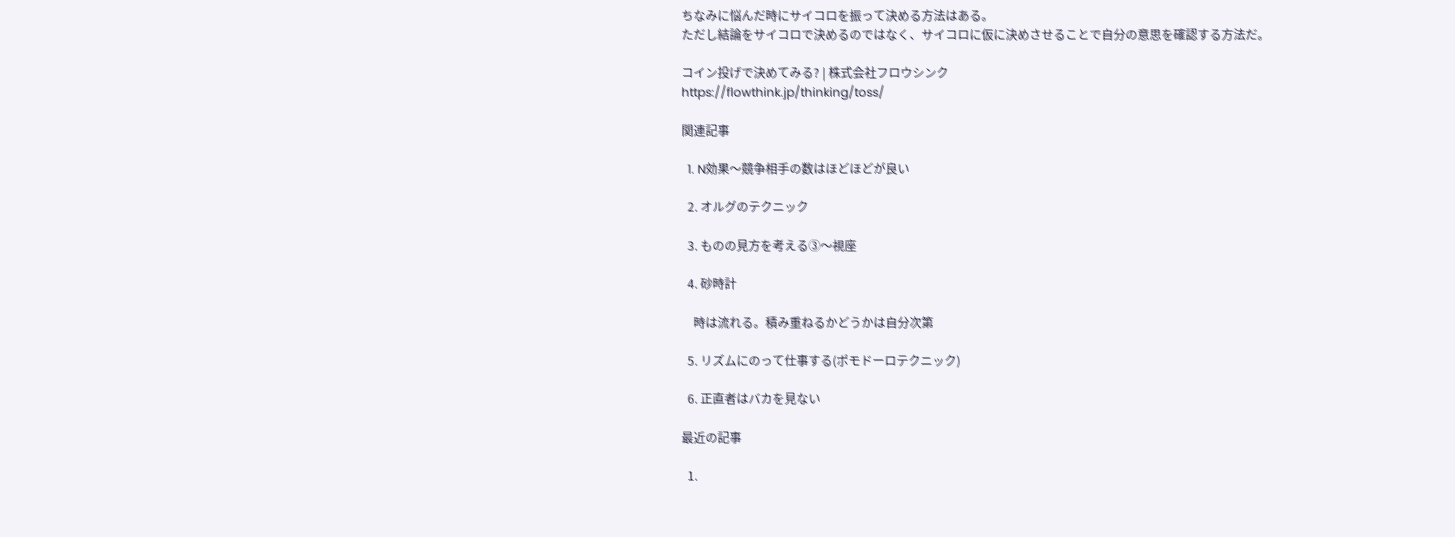ちなみに悩んだ時にサイコロを振って決める方法はある。
ただし結論をサイコロで決めるのではなく、サイコロに仮に決めさせることで自分の意思を確認する方法だ。

コイン投げで決めてみる? | 株式会社フロウシンク
https://flowthink.jp/thinking/toss/

関連記事

  1. N効果〜競争相手の数はほどほどが良い

  2. オルグのテクニック

  3. ものの見方を考える③〜視座

  4. 砂時計

    時は流れる。積み重ねるかどうかは自分次第

  5. リズムにのって仕事する(ポモドーロテクニック)

  6. 正直者はバカを見ない

最近の記事

  1.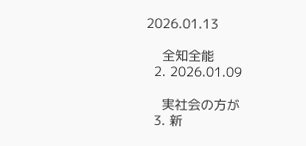2026.01.13

    全知全能
  2. 2026.01.09

    実社会の方が
  3. 新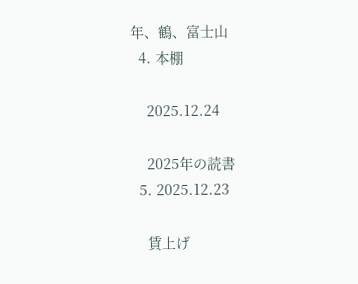年、鶴、富士山
  4. 本棚

    2025.12.24

    2025年の読書
  5. 2025.12.23

    賃上げ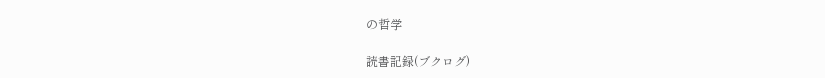の哲学

読書記録(ブクログ)